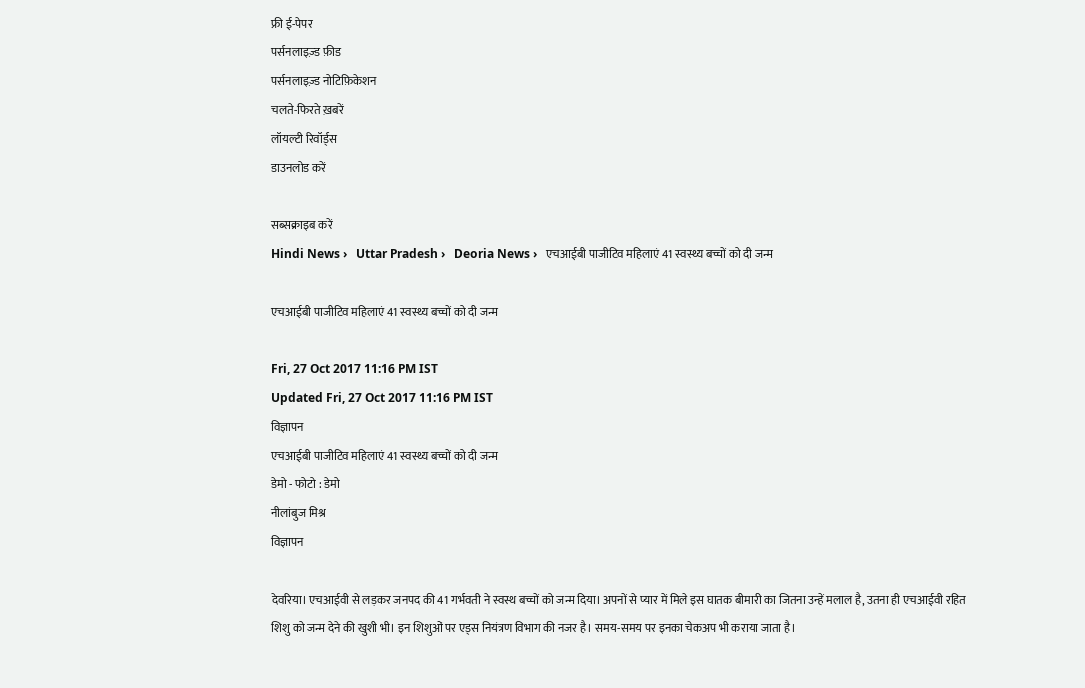फ्री ई-पेपर
पर्सनलाइज़्ड फ़ीड
पर्सनलाइज़्ड नोटिफ़िकेशन
चलते-फिरते ख़बरें
लॉयल्टी रिवॉर्ड्स
डाउनलोड करें

सब्सक्राइब करें
Hindi News ›   Uttar Pradesh ›   Deoria News ›   एचआईबी पाजीटिव महिलाएं 41 स्वस्थ्य बच्चों को दी जन्म

एचआईबी पाजीटिव महिलाएं 41 स्वस्थ्य बच्चों को दी जन्म

Fri, 27 Oct 2017 11:16 PM IST
Updated Fri, 27 Oct 2017 11:16 PM IST
विज्ञापन
एचआईबी पाजीटिव महिलाएं 41 स्वस्थ्य बच्चों को दी जन्म
डेमो - फोटो : डेमो
नीलांबुज मिश्र
विज्ञापन

देवरिया। एचआईवी से लड़कर जनपद की 41 गर्भवती ने स्वस्थ बच्चों को जन्म दिया। अपनों से प्यार में मिले इस घातक बीमारी का जितना उन्हें मलाल है, उतना ही एचआईवी रहित शिशु को जन्म देने की खुशी भी। इन शिशुओं पर एड्स नियंत्रण विभाग की नजर है। समय-समय पर इनका चेकअप भी कराया जाता है।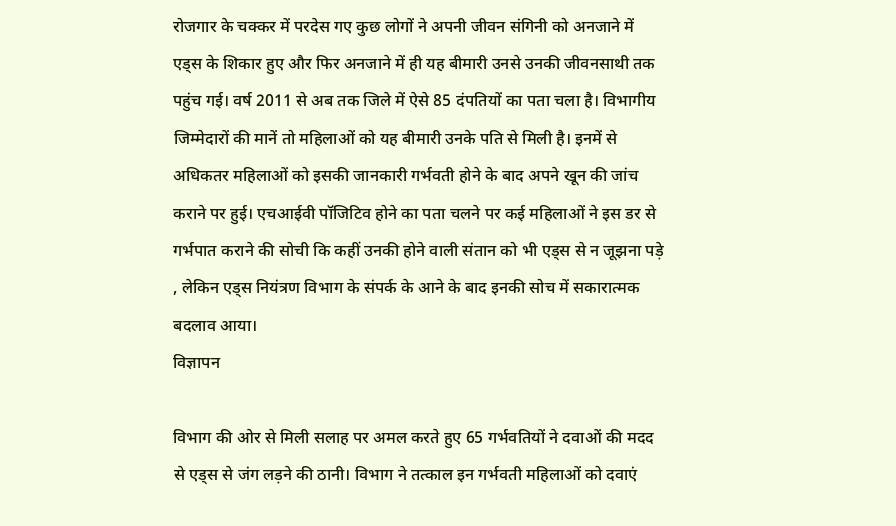रोजगार के चक्कर में परदेस गए कुछ लोगों ने अपनी जीवन संगिनी को अनजाने में एड्स के शिकार हुए और फिर अनजाने में ही यह बीमारी उनसे उनकी जीवनसाथी तक पहुंच गई। वर्ष 2011 से अब तक जिले में ऐसे 85 दंपतियों का पता चला है। विभागीय जिम्मेदारों की मानें तो महिलाओं को यह बीमारी उनके पति से मिली है। इनमें से अधिकतर महिलाओं को इसकी जानकारी गर्भवती होने के बाद अपने खून की जांच कराने पर हुई। एचआईवी पॉजिटिव होने का पता चलने पर कई महिलाओं ने इस डर से गर्भपात कराने की सोची कि कहीं उनकी होने वाली संतान को भी एड्स से न जूझना पड़े , लेकिन एड्स नियंत्रण विभाग के संपर्क के आने के बाद इनकी सोच में सकारात्मक बदलाव आया।
विज्ञापन

विभाग की ओर से मिली सलाह पर अमल करते हुए 65 गर्भवतियों ने दवाओं की मदद से एड्स से जंग लड़ने की ठानी। विभाग ने तत्काल इन गर्भवती महिलाओं को दवाएं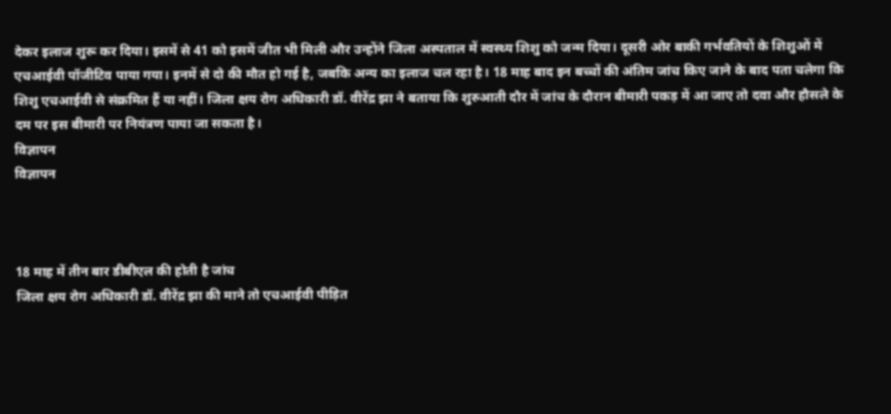देकर इलाज शुरू कर दिया। इसमें से 41 को इसमें जीत भी मिली और उन्होंने जिला अस्पताल में स्वस्थ्य शिशु को जन्म दिया। दूसरी ओर बाकी गर्भवतियों के शिशुओं में एचआईवी पॉजीटिव पाया गया। इनमें से दो की मौत हो गई है, जबकि अन्य का इलाज चल रहा है। 18 माह बाद इन बच्चों की अंतिम जांच किए जाने के बाद पता चलेगा कि शिशु एचआईवी से संक्रमित हैं या नहीं। जिला क्षय रोग अधिकारी डॉ. वीरेंद्र झा ने बताया कि शुरुआती दौर में जांच के दौरान बीमारी पकड़ में आ जाए तो दवा और हौसले के दम पर इस बीमारी पर नियंत्रण पाया जा सकता है।
विज्ञापन
विज्ञापन



18 माह में तीन बार डीबीएल की होती है जांच
जिला क्षय रोग अधिकारी डॉ. वीरेंद्र झा की माने तो एचआईवी पीड़ित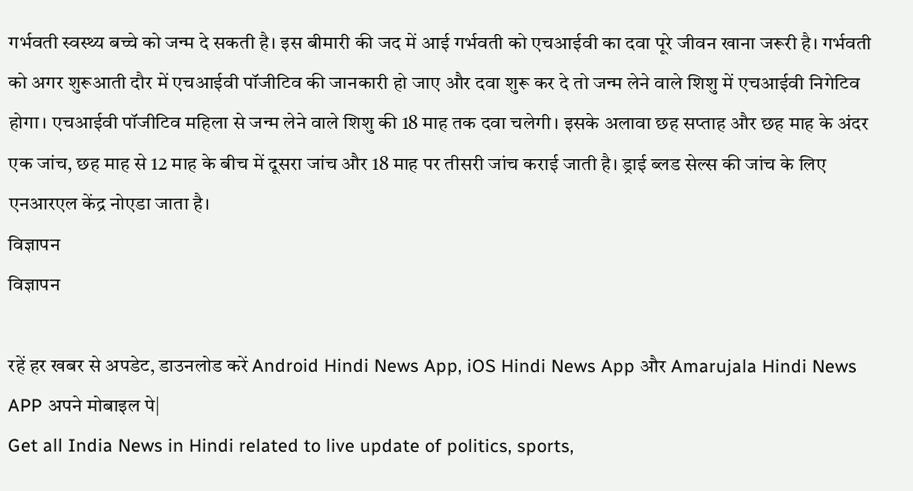गर्भवती स्वस्थ्य बच्चे को जन्म दे सकती है। इस बीमारी की जद में आई गर्भवती को एचआईवी का दवा पूरे जीवन खाना जरूरी है। गर्भवती को अगर शुरूआती दौर में एचआईवी पॉजीटिव की जानकारी हो जाए और दवा शुरू कर दे तो जन्म लेने वाले शिशु में एचआईवी निगेटिव होगा। एचआईवी पॉजीटिव महिला से जन्म लेने वाले शिशु की 18 माह तक दवा चलेगी। इसके अलावा छह सप्ताह और छह माह के अंदर एक जांच, छह माह से 12 माह के बीच में दूसरा जांच और 18 माह पर तीसरी जांच कराई जाती है। ड्राई ब्लड सेल्स की जांच के लिए एनआरएल केंद्र नोएडा जाता है।
विज्ञापन
विज्ञापन

रहें हर खबर से अपडेट, डाउनलोड करें Android Hindi News App, iOS Hindi News App और Amarujala Hindi News APP अपने मोबाइल पे|
Get all India News in Hindi related to live update of politics, sports,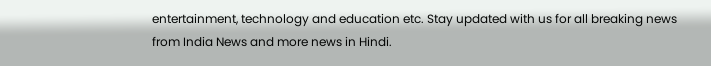entertainment, technology and education etc. Stay updated with us for all breaking news from India News and more news in Hindi.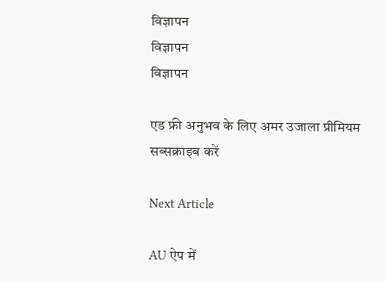विज्ञापन
विज्ञापन
विज्ञापन

एड फ्री अनुभव के लिए अमर उजाला प्रीमियम सब्सक्राइब करें

Next Article

AU ऐप में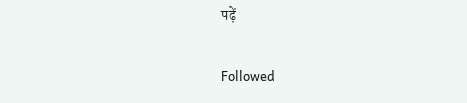पढ़ें

Followed